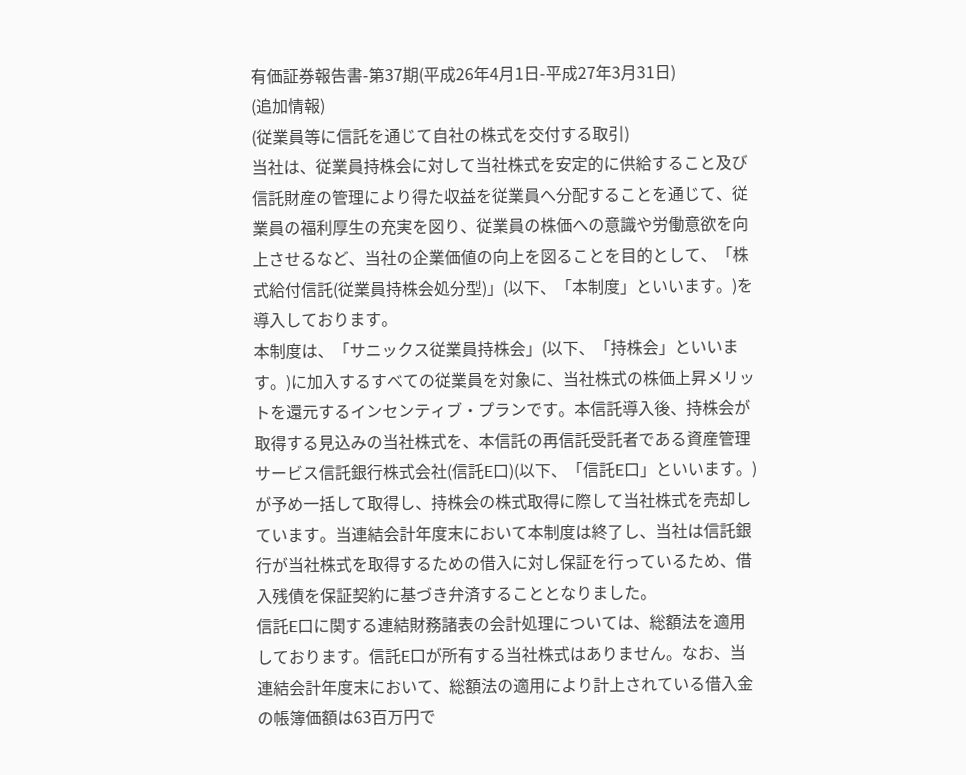有価証券報告書-第37期(平成26年4月1日-平成27年3月31日)
(追加情報)
(従業員等に信託を通じて自社の株式を交付する取引)
当社は、従業員持株会に対して当社株式を安定的に供給すること及び信託財産の管理により得た収益を従業員へ分配することを通じて、従業員の福利厚生の充実を図り、従業員の株価への意識や労働意欲を向上させるなど、当社の企業価値の向上を図ることを目的として、「株式給付信託(従業員持株会処分型)」(以下、「本制度」といいます。)を導入しております。
本制度は、「サニックス従業員持株会」(以下、「持株会」といいます。)に加入するすべての従業員を対象に、当社株式の株価上昇メリットを還元するインセンティブ・プランです。本信託導入後、持株会が取得する見込みの当社株式を、本信託の再信託受託者である資産管理サービス信託銀行株式会社(信託E口)(以下、「信託E口」といいます。)が予め一括して取得し、持株会の株式取得に際して当社株式を売却しています。当連結会計年度末において本制度は終了し、当社は信託銀行が当社株式を取得するための借入に対し保証を行っているため、借入残債を保証契約に基づき弁済することとなりました。
信託E口に関する連結財務諸表の会計処理については、総額法を適用しております。信託E口が所有する当社株式はありません。なお、当連結会計年度末において、総額法の適用により計上されている借入金の帳簿価額は63百万円で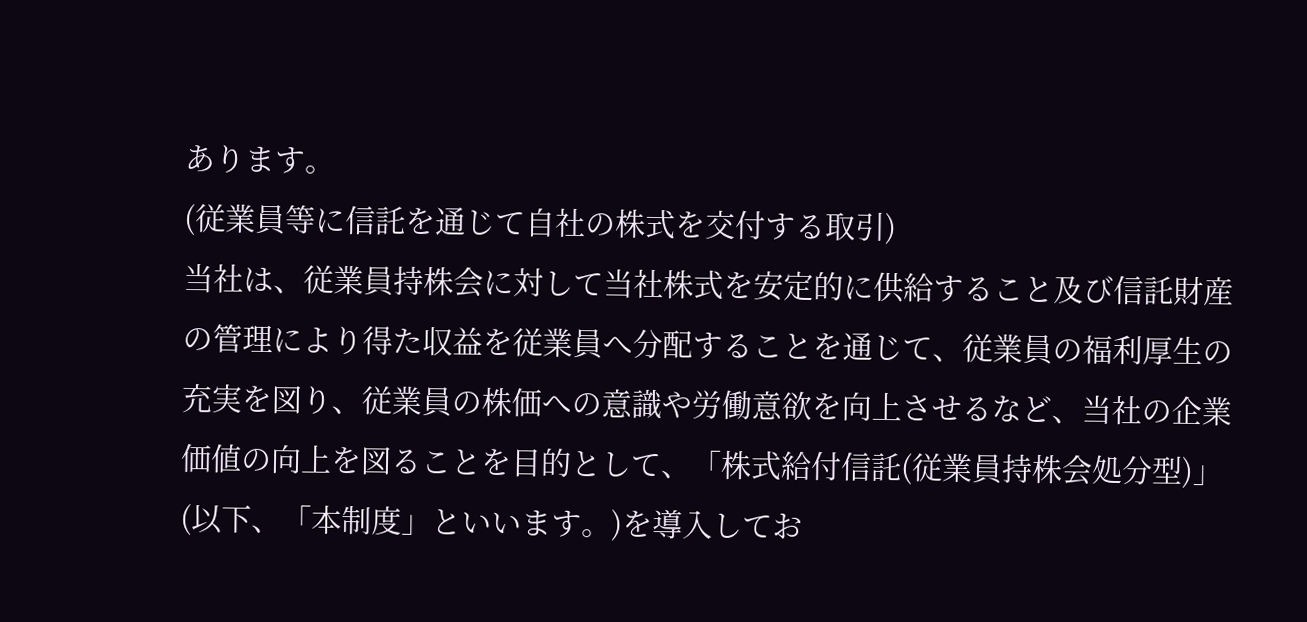あります。
(従業員等に信託を通じて自社の株式を交付する取引)
当社は、従業員持株会に対して当社株式を安定的に供給すること及び信託財産の管理により得た収益を従業員へ分配することを通じて、従業員の福利厚生の充実を図り、従業員の株価への意識や労働意欲を向上させるなど、当社の企業価値の向上を図ることを目的として、「株式給付信託(従業員持株会処分型)」(以下、「本制度」といいます。)を導入してお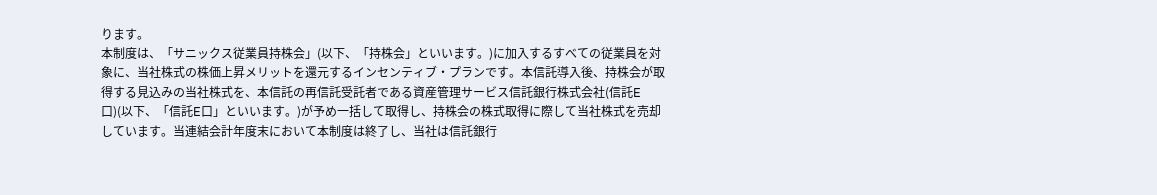ります。
本制度は、「サニックス従業員持株会」(以下、「持株会」といいます。)に加入するすべての従業員を対象に、当社株式の株価上昇メリットを還元するインセンティブ・プランです。本信託導入後、持株会が取得する見込みの当社株式を、本信託の再信託受託者である資産管理サービス信託銀行株式会社(信託E口)(以下、「信託E口」といいます。)が予め一括して取得し、持株会の株式取得に際して当社株式を売却しています。当連結会計年度末において本制度は終了し、当社は信託銀行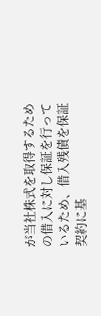が当社株式を取得するための借入に対し保証を行っているため、借入残債を保証契約に基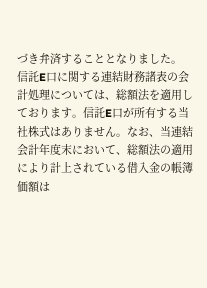づき弁済することとなりました。
信託E口に関する連結財務諸表の会計処理については、総額法を適用しております。信託E口が所有する当社株式はありません。なお、当連結会計年度末において、総額法の適用により計上されている借入金の帳簿価額は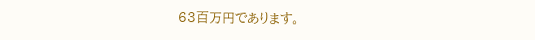63百万円であります。